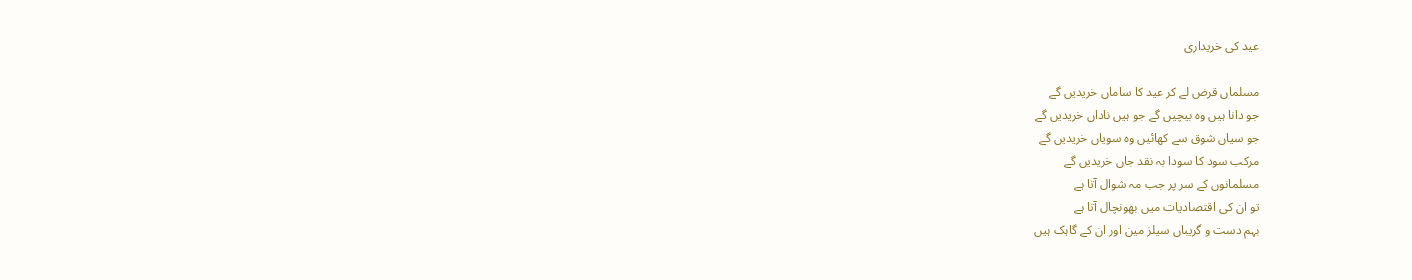عید کی خریداری

مسلماں قرض لے کر عید کا ساماں خریدیں گے
جو دانا ہیں وہ بیچیں گے جو ہیں ناداں خریدیں گے
جو سیاں شوق سے کھائیں وہ سویاں خریدیں گے
مرکب سود کا سودا بہ نقد جاں خریدیں گے
مسلمانوں کے سر پر جب مہ شوال آتا ہے
تو ان کی اقتصادیات میں بھونچال آتا ہے
بہم دست و گریباں سیلز مین اور ان کے گاہک ہیں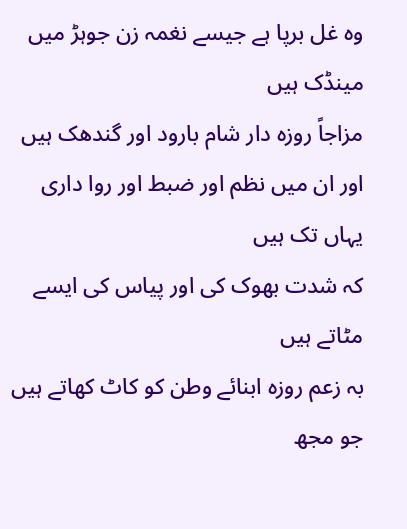وہ غل برپا ہے جیسے نغمہ زن جوہڑ میں مینڈک ہیں
مزاجاً روزہ دار شام بارود اور گندھک ہیں
اور ان میں نظم اور ضبط اور روا داری یہاں تک ہیں
کہ شدت بھوک کی اور پیاس کی ایسے مٹاتے ہیں
بہ زعم روزہ ابنائے وطن کو کاٹ کھاتے ہیں
جو مجھ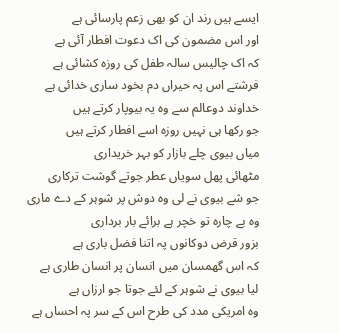ایسے ہیں رند ان کو بھی زعم پارسائی ہے
اور اس مضمون کی اک دعوت افطار آئی ہے
کہ اک چالیس سالہ طفل کی روزہ کشائی ہے
فرشتے اس پہ حیراں دم بخود ساری خدائی ہے
خداوند دوعالم سے وہ یہ بیوپار کرتے ہیں
جو رکھا ہی نہیں روزہ اسے افطار کرتے ہیں
میاں بیوی چلے بازار کو بہر خریداری
مٹھائی پھل سویاں عطر جوتے گوشت ترکاری
جو شے بیوی نے لی وہ دوش پر شوہر کے دے ماری
وہ بے چارہ تو خچر ہے برائے بار برداری
بزور قرض دوکانوں پہ اتنا فضل باری ہے
کہ اس گھمسان میں انسان پر انسان طاری ہے
لیا بیوی نے شوہر کے لئے جوتا جو ارزاں ہے
وہ امریکی مدد کی طرح اس کے سر پہ احساں ہے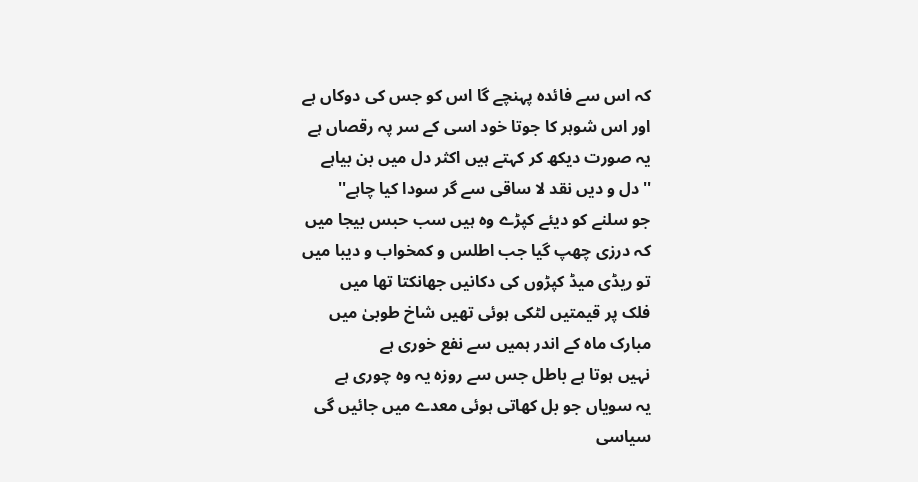کہ اس سے فائدہ پہنچے گا اس کو جس کی دوکاں ہے
اور اس شوہر کا جوتا خود اسی کے سر پہ رقصاں ہے
یہ صورت دیکھ کر کہتے ہیں اکثر دل میں بن بیاہے
''دل و دیں نقد لا ساقی سے گر سودا کیا چاہے''
جو سلنے کو دیئے کپڑے وہ ہیں سب حبس بیجا میں
کہ درزی چھپ گیا جب اطلس و کمخواب و دیبا میں
تو ریڈی میڈ کپڑوں کی دکانیں جھانکتا تھا میں
فلک پر قیمتیں لٹکی ہوئی تھیں شاخ طوبیٰ میں
مبارک ماہ کے اندر ہمیں سے نفع خوری ہے
نہیں ہوتا ہے باطل جس سے روزہ یہ وہ چوری ہے
یہ سویاں جو بل کھاتی ہوئی معدے میں جائیں گی
سیاسی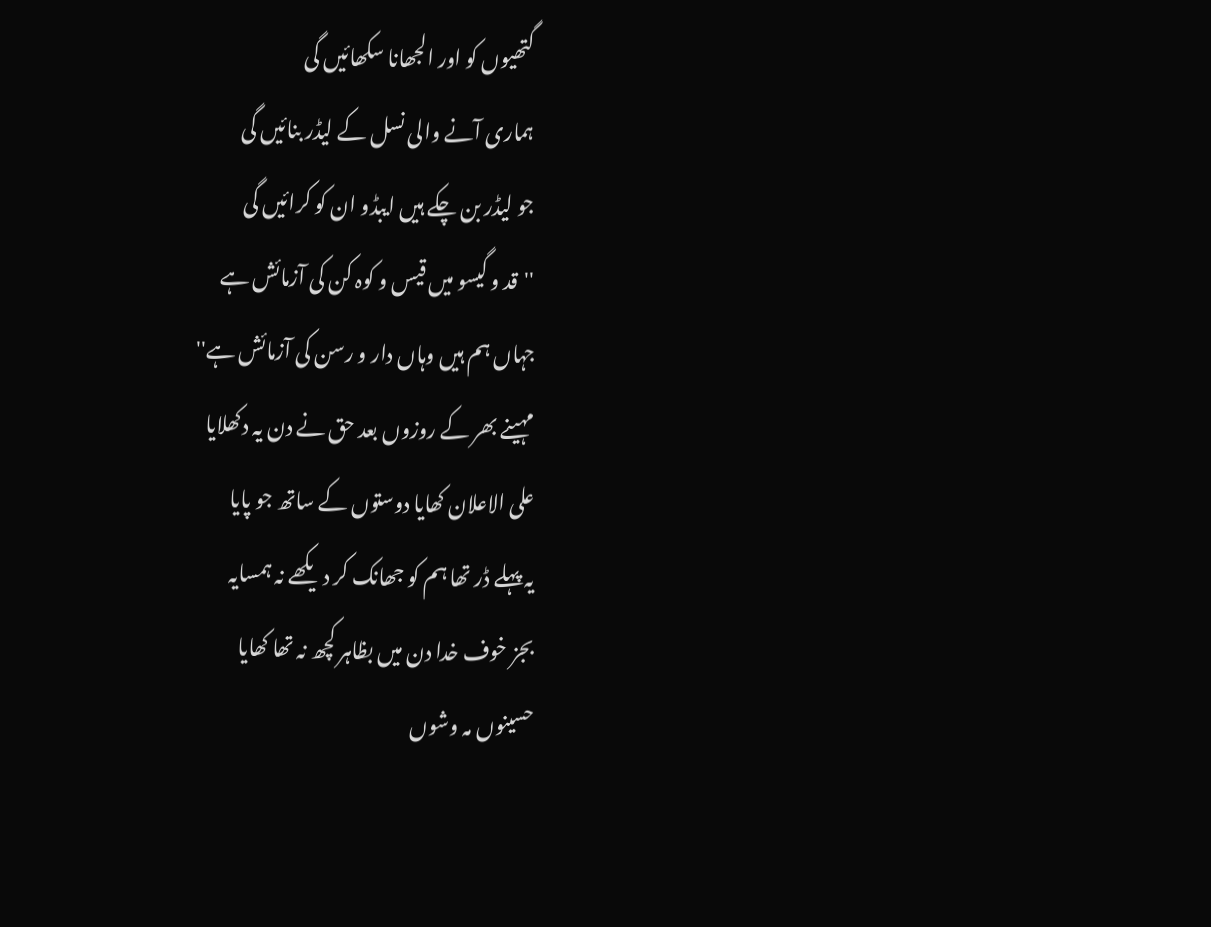گتھیوں کو اور الجھانا سکھائیں گی
ہماری آنے والی نسل کے لیڈر بنائیں گی
جو لیڈر بن چکے ہیں ایبڈو ان کو کرائیں گی
''قد و گیسو میں قیس و کوہ کن کی آزمائش ہے
جہاں ہم ہیں وہاں دار و رسن کی آزمائش ہے''
مہینے بھر کے روزوں بعد حق نے دن یہ دکھلایا
علی الاعلان کھایا دوستوں کے ساتھ جو پایا
یہ پہلے ڈر تھا ہم کو جھانک کر دیکھے نہ ہمسایہ
بجز خوف خدا دن میں بظاہر کچھ نہ تھا کھایا
حسینوں مہ وشوں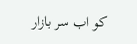کو اب سر بازار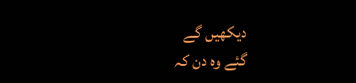دیکھیں گے
گئے وہ دن کہ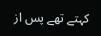کہتے تھے پس از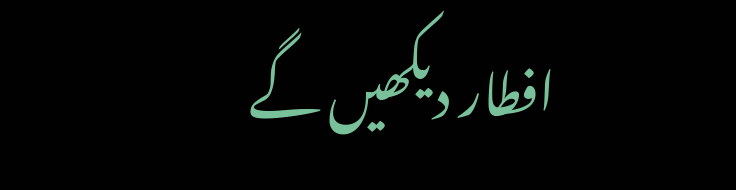افطار دیکھیں گے